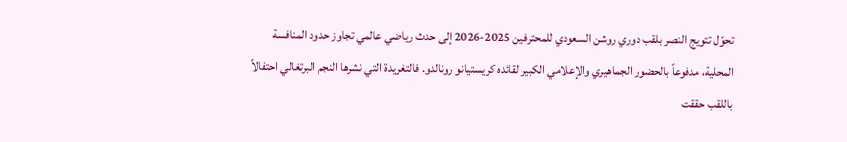تحوّل تتويج النصر بلقب دوري روشن السعودي للمحترفين 2025-2026 إلى حدث رياضي عالمي تجاوز حدود المنافسة المحلية، مدفوعاً بالحضور الجماهيري والإعلامي الكبير لقائده كريستيانو رونالدو. فالتغريدة التي نشرها النجم البرتغالي احتفالاً باللقب حققت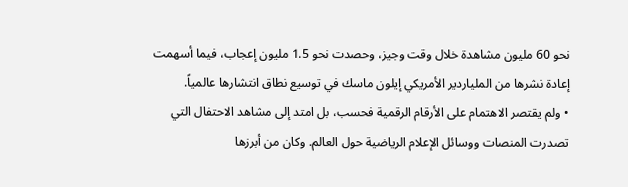نحو 60 مليون مشاهدة خلال وقت وجيز، وحصدت نحو 1.5 مليون إعجاب، فيما أسهمت إعادة نشرها من الملياردير الأمريكي إيلون ماسك في توسيع نطاق انتشارها عالمياً.
• ولم يقتصر الاهتمام على الأرقام الرقمية فحسب، بل امتد إلى مشاهد الاحتفال التي تصدرت المنصات ووسائل الإعلام الرياضية حول العالم. وكان من أبرزها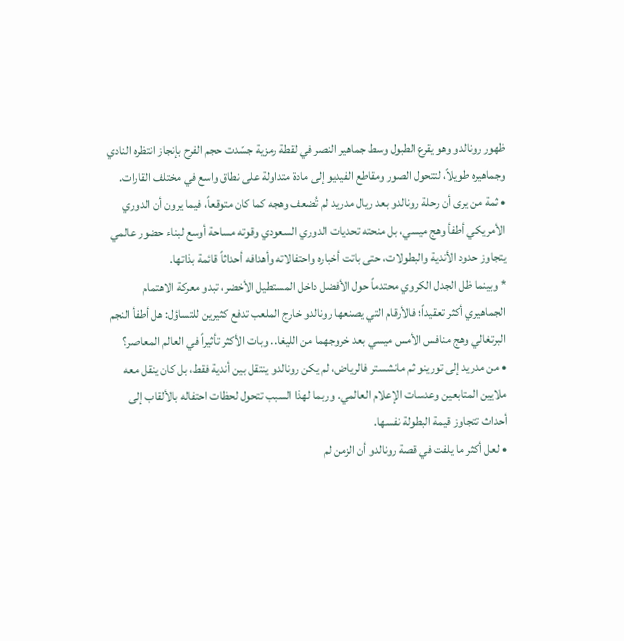ظهور رونالدو وهو يقرع الطبول وسط جماهير النصر في لقطة رمزية جسّدت حجم الفرح بإنجاز انتظره النادي وجماهيره طويلاً، لتتحول الصور ومقاطع الفيديو إلى مادة متداولة على نطاق واسع في مختلف القارات.
• ثمة من يرى أن رحلة رونالدو بعد ريال مدريد لم تُضعف وهجه كما كان متوقعاً، فيما يرون أن الدوري الأمريكي أطفأ وهج ميسي، بل منحته تحديات الدوري السعودي وقوته مساحة أوسع لبناء حضور عالمي يتجاوز حدود الأندية والبطولات، حتى باتت أخباره واحتفالاته وأهدافه أحداثاً قائمة بذاتها.
* وبينما ظل الجدل الكروي محتدماً حول الأفضل داخل المستطيل الأخضر، تبدو معركة الاهتمام الجماهيري أكثر تعقيداً؛ فالأرقام التي يصنعها رونالدو خارج الملعب تدفع كثيرين للتساؤل: هل أطفأ النجم البرتغالي وهج منافس الأمس ميسي بعد خروجهما من الليغا.. وبات الأكثر تأثيراً في العالم المعاصر؟
• من مدريد إلى تورينو ثم مانشستر فالرياض، لم يكن رونالدو ينتقل بين أندية فقط، بل كان ينقل معه ملايين المتابعين وعدسات الإعلام العالمي. وربما لهذا السبب تتحول لحظات احتفاله بالألقاب إلى أحداث تتجاوز قيمة البطولة نفسها.
• لعل أكثر ما يلفت في قصة رونالدو أن الزمن لم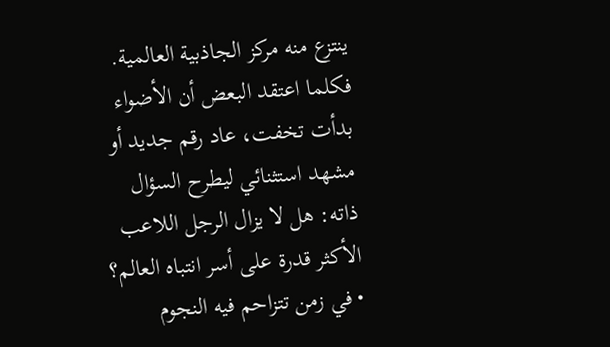ينتزع منه مركز الجاذبية العالمية. فكلما اعتقد البعض أن الأضواء بدأت تخفت، عاد رقم جديد أو مشهد استثنائي ليطرح السؤال ذاته: هل لا يزال الرجل اللاعب الأكثر قدرة على أسر انتباه العالم؟
• في زمن تتزاحم فيه النجوم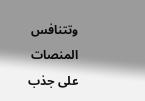وتتنافس المنصات على جذب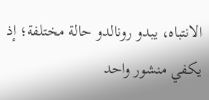الانتباه، يبدو رونالدو حالة مختلفة؛ إذ يكفي منشور واحد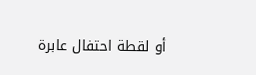أو لقطة احتفال عابرة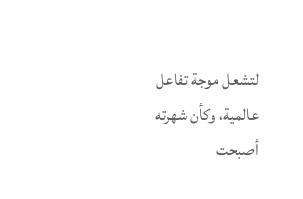لتشعل موجة تفاعل عالمية، وكأن شهرته أصبحت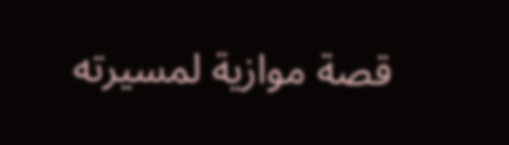قصة موازية لمسيرته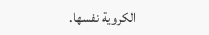الكروية نفسها.